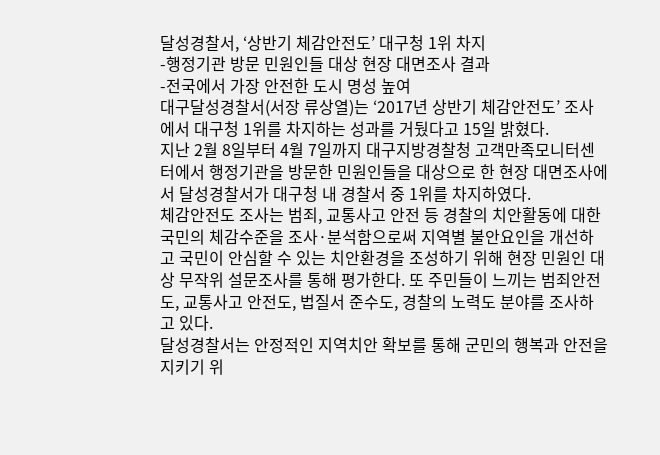달성경찰서, ‘상반기 체감안전도’ 대구청 1위 차지
-행정기관 방문 민원인들 대상 현장 대면조사 결과
-전국에서 가장 안전한 도시 명성 높여
대구달성경찰서(서장 류상열)는 ‘2017년 상반기 체감안전도’ 조사에서 대구청 1위를 차지하는 성과를 거뒀다고 15일 밝혔다.
지난 2월 8일부터 4월 7일까지 대구지방경찰청 고객만족모니터센터에서 행정기관을 방문한 민원인들을 대상으로 한 현장 대면조사에서 달성경찰서가 대구청 내 경찰서 중 1위를 차지하였다.
체감안전도 조사는 범죄, 교통사고 안전 등 경찰의 치안활동에 대한 국민의 체감수준을 조사·분석함으로써 지역별 불안요인을 개선하고 국민이 안심할 수 있는 치안환경을 조성하기 위해 현장 민원인 대상 무작위 설문조사를 통해 평가한다. 또 주민들이 느끼는 범죄안전도, 교통사고 안전도, 법질서 준수도, 경찰의 노력도 분야를 조사하고 있다.
달성경찰서는 안정적인 지역치안 확보를 통해 군민의 행복과 안전을 지키기 위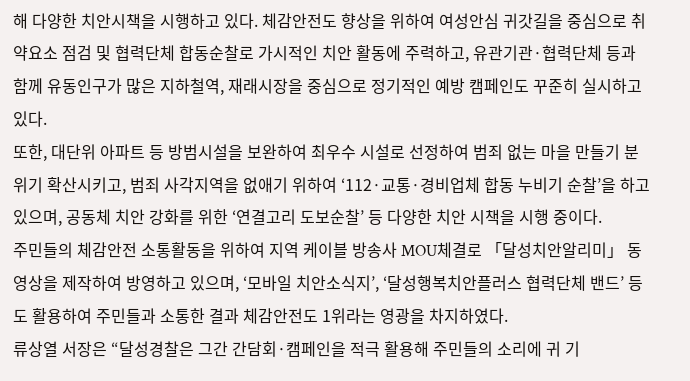해 다양한 치안시책을 시행하고 있다. 체감안전도 향상을 위하여 여성안심 귀갓길을 중심으로 취약요소 점검 및 협력단체 합동순찰로 가시적인 치안 활동에 주력하고, 유관기관·협력단체 등과 함께 유동인구가 많은 지하철역, 재래시장을 중심으로 정기적인 예방 캠페인도 꾸준히 실시하고 있다.
또한, 대단위 아파트 등 방범시설을 보완하여 최우수 시설로 선정하여 범죄 없는 마을 만들기 분위기 확산시키고, 범죄 사각지역을 없애기 위하여 ‘112·교통·경비업체 합동 누비기 순찰’을 하고 있으며, 공동체 치안 강화를 위한 ‘연결고리 도보순찰’ 등 다양한 치안 시책을 시행 중이다.
주민들의 체감안전 소통활동을 위하여 지역 케이블 방송사 MOU체결로 「달성치안알리미」 동영상을 제작하여 방영하고 있으며, ‘모바일 치안소식지’, ‘달성행복치안플러스 협력단체 밴드’ 등도 활용하여 주민들과 소통한 결과 체감안전도 1위라는 영광을 차지하였다.
류상열 서장은 “달성경찰은 그간 간담회·캠페인을 적극 활용해 주민들의 소리에 귀 기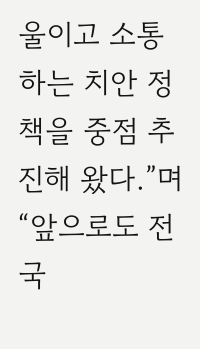울이고 소통하는 치안 정책을 중점 추진해 왔다.”며 “앞으로도 전국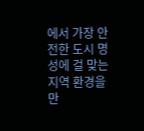에서 가장 안전한 도시 명성에 걸 맞는 지역 환경을 만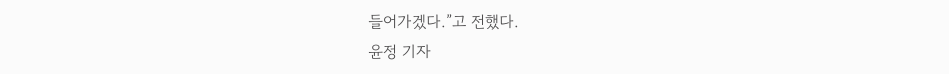들어가겠다.”고 전했다.
윤정 기자